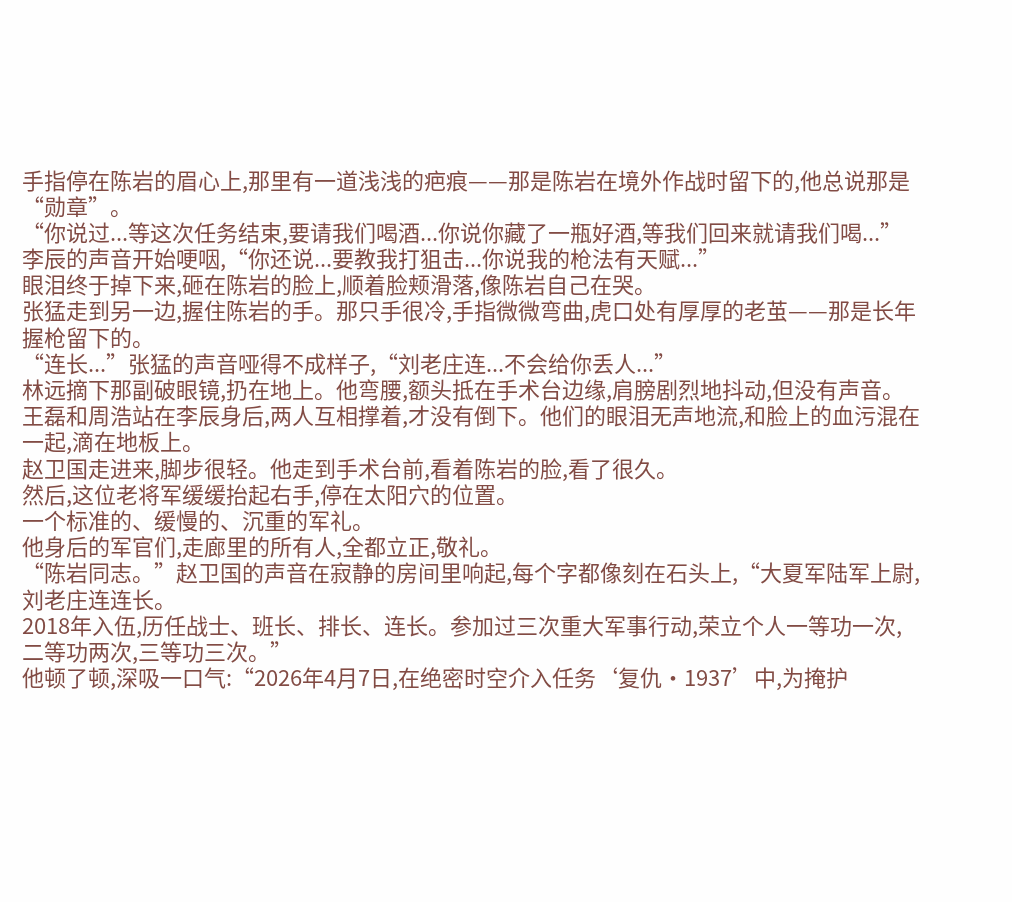手指停在陈岩的眉心上,那里有一道浅浅的疤痕——那是陈岩在境外作战时留下的,他总说那是“勋章”。
“你说过...等这次任务结束,要请我们喝酒...你说你藏了一瓶好酒,等我们回来就请我们喝...”李辰的声音开始哽咽,“你还说...要教我打狙击...你说我的枪法有天赋...”
眼泪终于掉下来,砸在陈岩的脸上,顺着脸颊滑落,像陈岩自己在哭。
张猛走到另一边,握住陈岩的手。那只手很冷,手指微微弯曲,虎口处有厚厚的老茧——那是长年握枪留下的。
“连长...”张猛的声音哑得不成样子,“刘老庄连...不会给你丢人...”
林远摘下那副破眼镜,扔在地上。他弯腰,额头抵在手术台边缘,肩膀剧烈地抖动,但没有声音。
王磊和周浩站在李辰身后,两人互相撑着,才没有倒下。他们的眼泪无声地流,和脸上的血污混在一起,滴在地板上。
赵卫国走进来,脚步很轻。他走到手术台前,看着陈岩的脸,看了很久。
然后,这位老将军缓缓抬起右手,停在太阳穴的位置。
一个标准的、缓慢的、沉重的军礼。
他身后的军官们,走廊里的所有人,全都立正,敬礼。
“陈岩同志。”赵卫国的声音在寂静的房间里响起,每个字都像刻在石头上,“大夏军陆军上尉,刘老庄连连长。
2018年入伍,历任战士、班长、排长、连长。参加过三次重大军事行动,荣立个人一等功一次,二等功两次,三等功三次。”
他顿了顿,深吸一口气:“2026年4月7日,在绝密时空介入任务‘复仇·1937’中,为掩护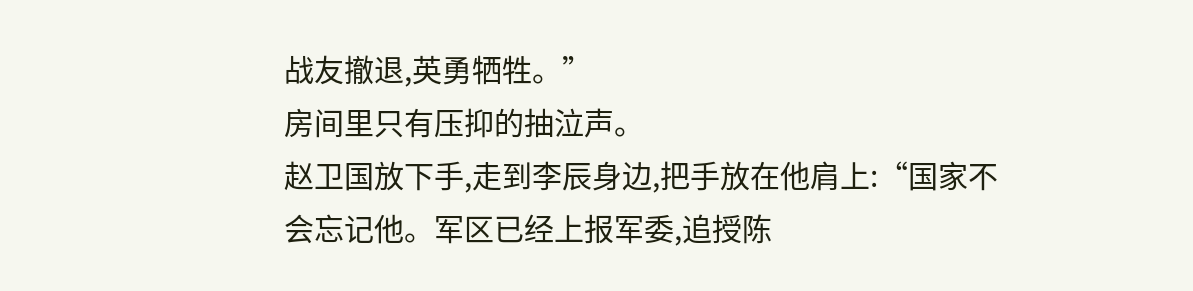战友撤退,英勇牺牲。”
房间里只有压抑的抽泣声。
赵卫国放下手,走到李辰身边,把手放在他肩上:“国家不会忘记他。军区已经上报军委,追授陈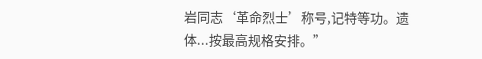岩同志‘革命烈士’称号,记特等功。遗体...按最高规格安排。”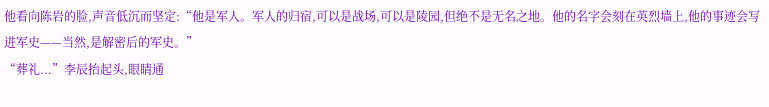他看向陈岩的脸,声音低沉而坚定:“他是军人。军人的归宿,可以是战场,可以是陵园,但绝不是无名之地。他的名字会刻在英烈墙上,他的事迹会写进军史——当然,是解密后的军史。”
“葬礼...”李辰抬起头,眼睛通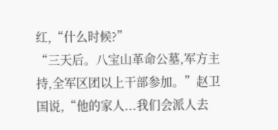红,“什么时候?”
“三天后。八宝山革命公墓,军方主持,全军区团以上干部参加。”赵卫国说,“他的家人...我们会派人去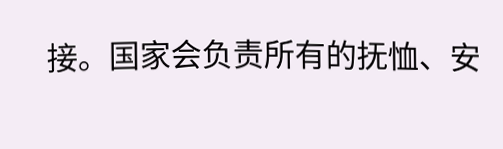接。国家会负责所有的抚恤、安